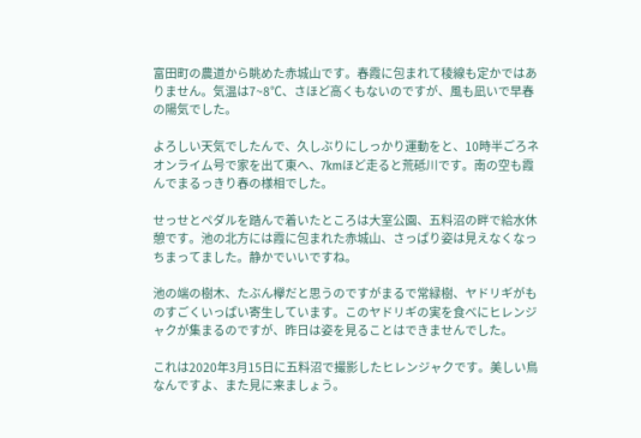富田町の農道から眺めた赤城山です。春霞に包まれて稜線も定かではありません。気温は7~8℃、さほど高くもないのですが、風も凪いで早春の陽気でした。

よろしい天気でしたんで、久しぶりにしっかり運動をと、10時半ごろネオンライム号で家を出て東へ、7kmほど走ると荒砥川です。南の空も霞んでまるっきり春の様相でした。

せっせとペダルを踏んで着いたところは大室公園、五料沼の畔で給水休憩です。池の北方には霞に包まれた赤城山、さっぱり姿は見えなくなっちまってました。静かでいいですね。

池の端の樹木、たぶん欅だと思うのですがまるで常緑樹、ヤドリギがものすごくいっぱい寄生しています。このヤドリギの実を食べにヒレンジャクが集まるのですが、昨日は姿を見ることはできませんでした。

これは2020年3月15日に五料沼で撮影したヒレンジャクです。美しい鳥なんですよ、また見に来ましょう。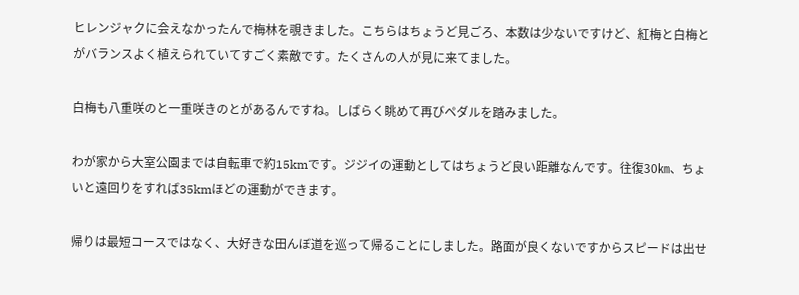ヒレンジャクに会えなかったんで梅林を覗きました。こちらはちょうど見ごろ、本数は少ないですけど、紅梅と白梅とがバランスよく植えられていてすごく素敵です。たくさんの人が見に来てました。

白梅も八重咲のと一重咲きのとがあるんですね。しばらく眺めて再びペダルを踏みました。

わが家から大室公園までは自転車で約15kmです。ジジイの運動としてはちょうど良い距離なんです。往復30㎞、ちょいと遠回りをすれば35kmほどの運動ができます。

帰りは最短コースではなく、大好きな田んぼ道を巡って帰ることにしました。路面が良くないですからスピードは出せ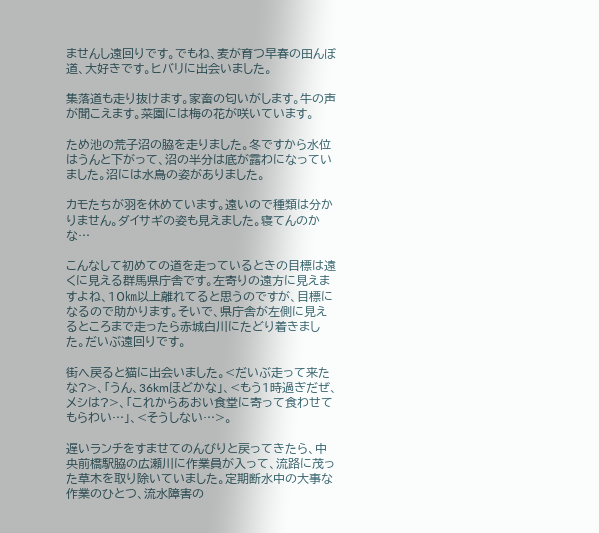ませんし遠回りです。でもね、麦が育つ早春の田んぼ道、大好きです。ヒバリに出会いました。

集落道も走り抜けます。家畜の匂いがします。牛の声が聞こえます。菜園には梅の花が咲いています。

ため池の荒子沼の脇を走りました。冬ですから水位はうんと下がって、沼の半分は底が露わになっていました。沼には水鳥の姿がありました。

カモたちが羽を休めています。遠いので種類は分かりません。ダイサギの姿も見えました。寝てんのかな…

こんなして初めての道を走っているときの目標は遠くに見える群馬県庁舎です。左寄りの遠方に見えますよね、10㎞以上離れてると思うのですが、目標になるので助かります。そいで、県庁舎が左側に見えるところまで走ったら赤城白川にたどり着きました。だいぶ遠回りです。

街へ戻ると猫に出会いました。<だいぶ走って来たな?>、「うん、36kmほどかな」、<もう1時過ぎだぜ、メシは?>、「これからあおい食堂に寄って食わせてもらわい…」、<そうしない…>。

遅いランチをすませてのんびりと戻ってきたら、中央前橋駅脇の広瀬川に作業員が入って、流路に茂った草木を取り除いていました。定期断水中の大事な作業のひとつ、流水障害の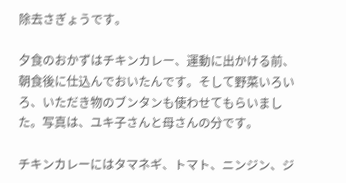除去さぎょうです。

夕食のおかずはチキンカレー、運動に出かける前、朝食後に仕込んでおいたんです。そして野菜いろいろ、いただき物のブンタンも使わせてもらいました。写真は、ユキ子さんと母さんの分です。

チキンカレーにはタマネギ、トマト、ニンジン、ジ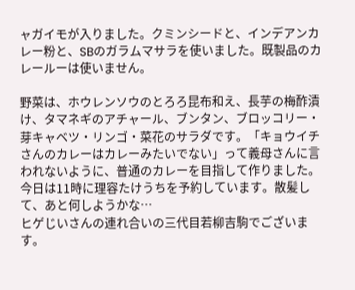ャガイモが入りました。クミンシードと、インデアンカレー粉と、SBのガラムマサラを使いました。既製品のカレールーは使いません。

野菜は、ホウレンソウのとろろ昆布和え、長芋の梅酢漬け、タマネギのアチャール、ブンタン、ブロッコリー・芽キャベツ・リンゴ・菜花のサラダです。「キョウイチさんのカレーはカレーみたいでない」って義母さんに言われないように、普通のカレーを目指して作りました。
今日は11時に理容たけうちを予約しています。散髪して、あと何しようかな…
ヒゲじいさんの連れ合いの三代目若柳吉駒でございます。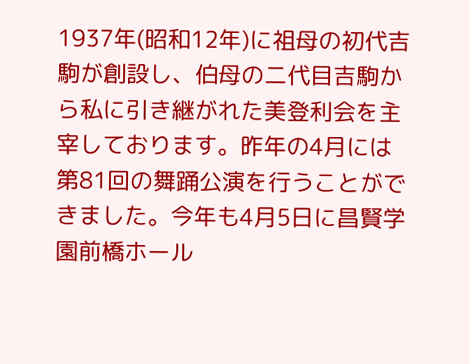1937年(昭和12年)に祖母の初代吉駒が創設し、伯母の二代目吉駒から私に引き継がれた美登利会を主宰しております。昨年の4月には第81回の舞踊公演を行うことができました。今年も4月5日に昌賢学園前橋ホール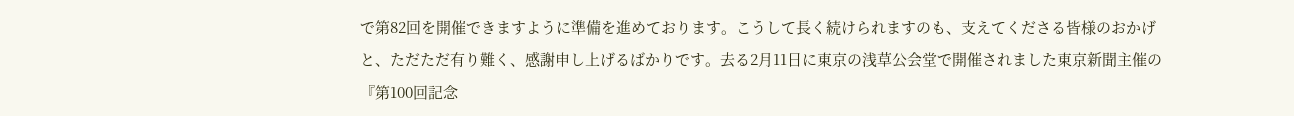で第82回を開催できますように準備を進めております。こうして長く続けられますのも、支えてくださる皆様のおかげと、ただただ有り難く、感謝申し上げるばかりです。去る2月11日に東京の浅草公会堂で開催されました東京新聞主催の『第100回記念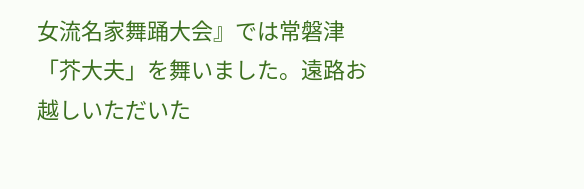女流名家舞踊大会』では常磐津「芥大夫」を舞いました。遠路お越しいただいた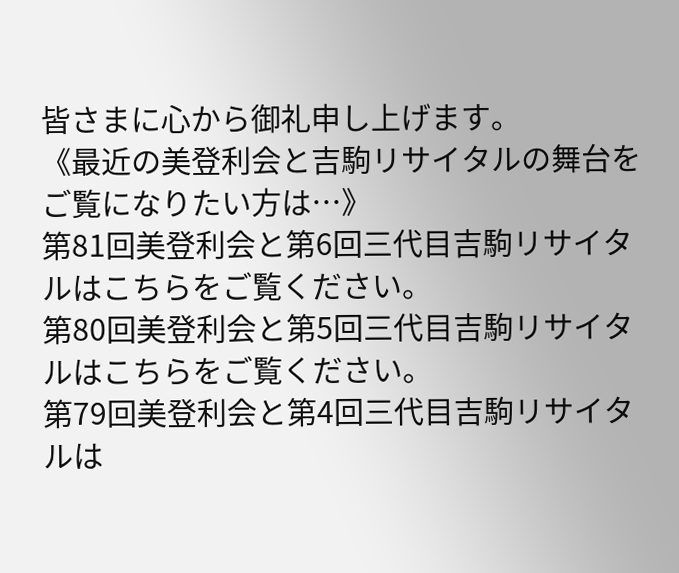皆さまに心から御礼申し上げます。
《最近の美登利会と吉駒リサイタルの舞台をご覧になりたい方は…》
第81回美登利会と第6回三代目吉駒リサイタルはこちらをご覧ください。
第80回美登利会と第5回三代目吉駒リサイタルはこちらをご覧ください。
第79回美登利会と第4回三代目吉駒リサイタルは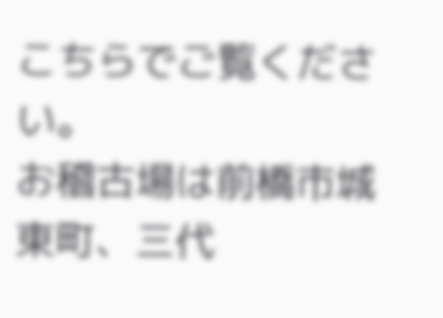こちらでご覧ください。
お稽古場は前橋市城東町、三代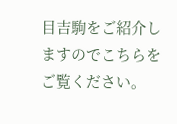目吉駒をご紹介しますのでこちらをご覧ください。